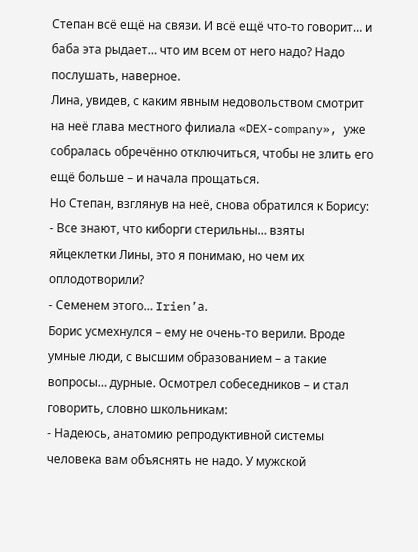Степан всё ещё на связи. И всё ещё что-то говорит… и баба эта рыдает… что им всем от него надо? Надо послушать, наверное.
Лина, увидев, с каким явным недовольством смотрит на неё глава местного филиала «DEX-company», уже собралась обречённо отключиться, чтобы не злить его ещё больше – и начала прощаться.
Но Степан, взглянув на неё, снова обратился к Борису:
- Все знают, что киборги стерильны… взяты яйцеклетки Лины, это я понимаю, но чем их оплодотворили?
- Семенем этого… Irien’а.
Борис усмехнулся – ему не очень-то верили. Вроде умные люди, с высшим образованием – а такие вопросы… дурные. Осмотрел собеседников – и стал говорить, словно школьникам:
- Надеюсь, анатомию репродуктивной системы человека вам объяснять не надо. У мужской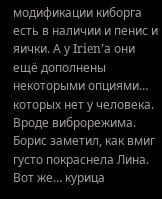модификации киборга есть в наличии и пенис и яички. А у Irien’а они ещё дополнены некоторыми опциями… которых нет у человека. Вроде виброрежима.
Борис заметил, как вмиг густо покраснела Лина. Вот же… курица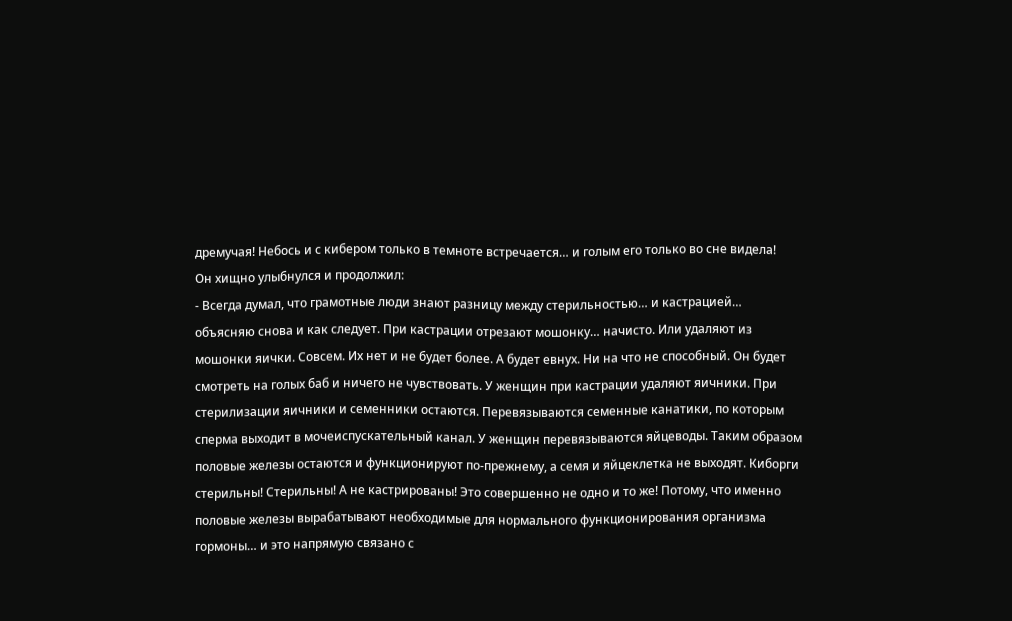дремучая! Небось и с кибером только в темноте встречается… и голым его только во сне видела!
Он хищно улыбнулся и продолжил:
- Всегда думал, что грамотные люди знают разницу между стерильностью… и кастрацией… объясняю снова и как следует. При кастрации отрезают мошонку… начисто. Или удаляют из мошонки яички. Совсем. Их нет и не будет более. А будет евнух. Ни на что не способный. Он будет смотреть на голых баб и ничего не чувствовать. У женщин при кастрации удаляют яичники. При стерилизации яичники и семенники остаются. Перевязываются семенные канатики, по которым сперма выходит в мочеиспускательный канал. У женщин перевязываются яйцеводы. Таким образом половые железы остаются и функционируют по-прежнему, а семя и яйцеклетка не выходят. Киборги стерильны! Стерильны! А не кастрированы! Это совершенно не одно и то же! Потому, что именно половые железы вырабатывают необходимые для нормального функционирования организма гормоны… и это напрямую связано с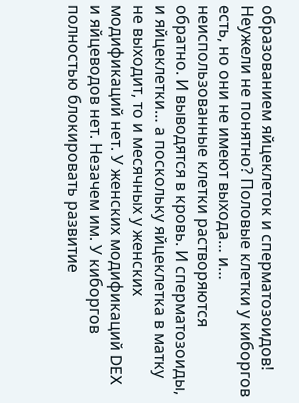образованием яйцеклеток и сперматозоидов! Неужели не понятно? Половые клетки у киборгов есть, но они не имеют выхода… и… неиспользованные клетки растворяются обратно. И выводятся в кровь. И сперматозоиды, и яйцеклетки… а поскольку яйцеклетка в матку не выходит, то и месячных у женских модификаций нет. У женских модификаций DEX и яйцеводов нет. Незачем им. У киборгов полностью блокировать развитие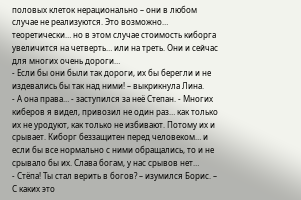половых клеток нерационально – они в любом случае не реализуются. Это возможно… теоретически… но в этом случае стоимость киборга увеличится на четверть… или на треть. Они и сейчас для многих очень дороги…
- Если бы они были так дороги, их бы берегли и не издевались бы так над ними! – выкрикнула Лина.
- А она права… - заступился за неё Степан. - Многих киберов я видел, привозил не один раз… как только их не уродуют, как только не избивают. Потому их и срывает. Киборг беззащитен перед человеком… и если бы все нормально с ними обращались, то и не срывало бы их. Слава богам, у нас срывов нет…
- Стёпа! Ты стал верить в богов? – изумился Борис. – С каких это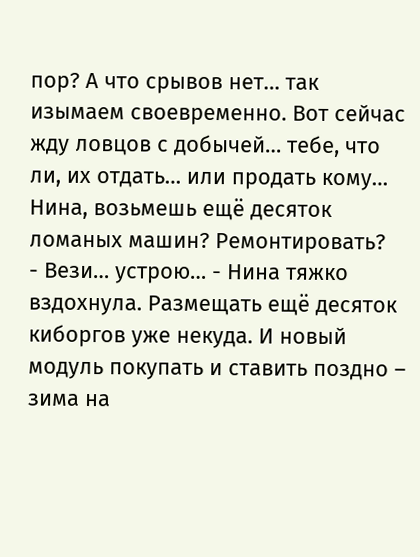пор? А что срывов нет… так изымаем своевременно. Вот сейчас жду ловцов с добычей… тебе, что ли, их отдать… или продать кому… Нина, возьмешь ещё десяток ломаных машин? Ремонтировать?
- Вези… устрою… - Нина тяжко вздохнула. Размещать ещё десяток киборгов уже некуда. И новый модуль покупать и ставить поздно – зима на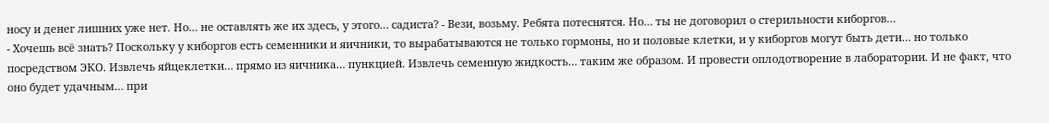носу и денег лишних уже нет. Но… не оставлять же их здесь, у этого… садиста? - Вези, возьму. Ребята потеснятся. Но… ты не договорил о стерильности киборгов…
- Хочешь всё знать? Поскольку у киборгов есть семенники и яичники, то вырабатываются не только гормоны, но и половые клетки, и у киборгов могут быть дети… но только посредством ЭКО. Извлечь яйцеклетки… прямо из яичника… пункцией. Извлечь семенную жидкость… таким же образом. И провести оплодотворение в лаборатории. И не факт, что оно будет удачным… при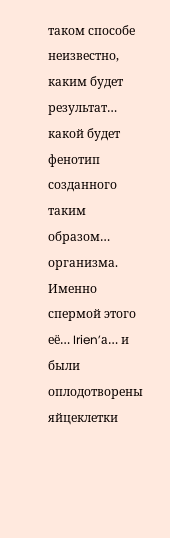таком способе неизвестно, каким будет результат… какой будет фенотип созданного таким образом… организма. Именно спермой этого её… Irien’а… и были оплодотворены яйцеклетки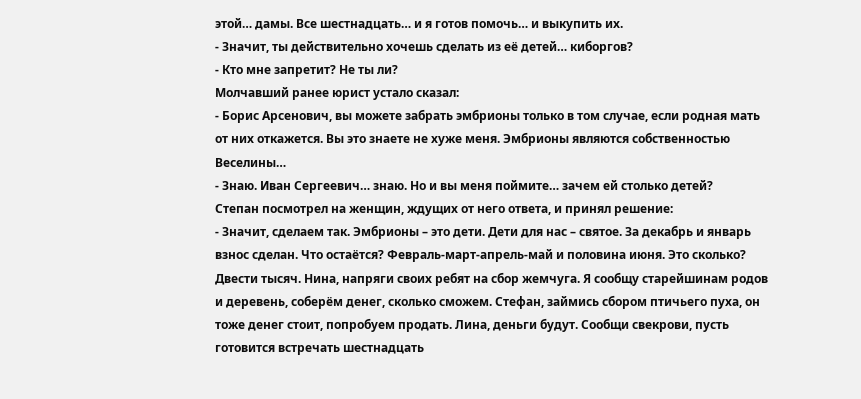этой… дамы. Все шестнадцать… и я готов помочь… и выкупить их.
- Значит, ты действительно хочешь сделать из её детей… киборгов?
- Кто мне запретит? Не ты ли?
Молчавший ранее юрист устало сказал:
- Борис Арсенович, вы можете забрать эмбрионы только в том случае, если родная мать от них откажется. Вы это знаете не хуже меня. Эмбрионы являются собственностью Веселины…
- Знаю. Иван Сергеевич… знаю. Но и вы меня поймите… зачем ей столько детей?
Степан посмотрел на женщин, ждущих от него ответа, и принял решение:
- Значит, сделаем так. Эмбрионы – это дети. Дети для нас – святое. За декабрь и январь взнос сделан. Что остаётся? Февраль-март-апрель-май и половина июня. Это сколько? Двести тысяч. Нина, напряги своих ребят на сбор жемчуга. Я сообщу старейшинам родов и деревень, соберём денег, сколько сможем. Стефан, займись сбором птичьего пуха, он тоже денег стоит, попробуем продать. Лина, деньги будут. Сообщи свекрови, пусть готовится встречать шестнадцать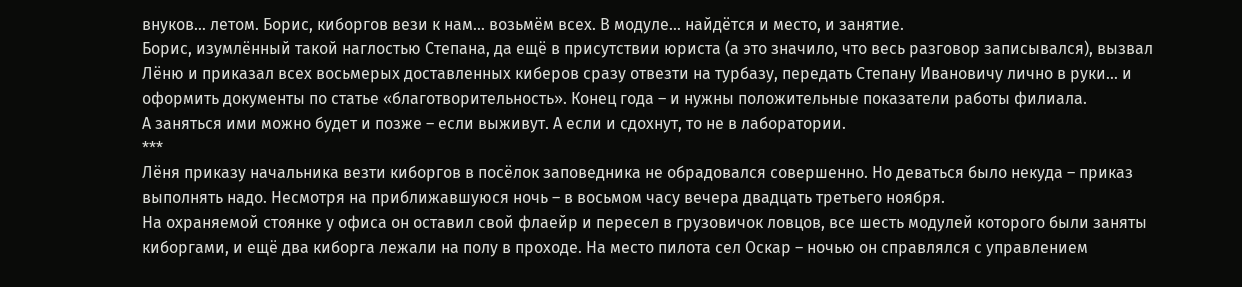внуков… летом. Борис, киборгов вези к нам… возьмём всех. В модуле… найдётся и место, и занятие.
Борис, изумлённый такой наглостью Степана, да ещё в присутствии юриста (а это значило, что весь разговор записывался), вызвал Лёню и приказал всех восьмерых доставленных киберов сразу отвезти на турбазу, передать Степану Ивановичу лично в руки… и оформить документы по статье «благотворительность». Конец года – и нужны положительные показатели работы филиала.
А заняться ими можно будет и позже – если выживут. А если и сдохнут, то не в лаборатории.
***
Лёня приказу начальника везти киборгов в посёлок заповедника не обрадовался совершенно. Но деваться было некуда – приказ выполнять надо. Несмотря на приближавшуюся ночь – в восьмом часу вечера двадцать третьего ноября.
На охраняемой стоянке у офиса он оставил свой флаейр и пересел в грузовичок ловцов, все шесть модулей которого были заняты киборгами, и ещё два киборга лежали на полу в проходе. На место пилота сел Оскар – ночью он справлялся с управлением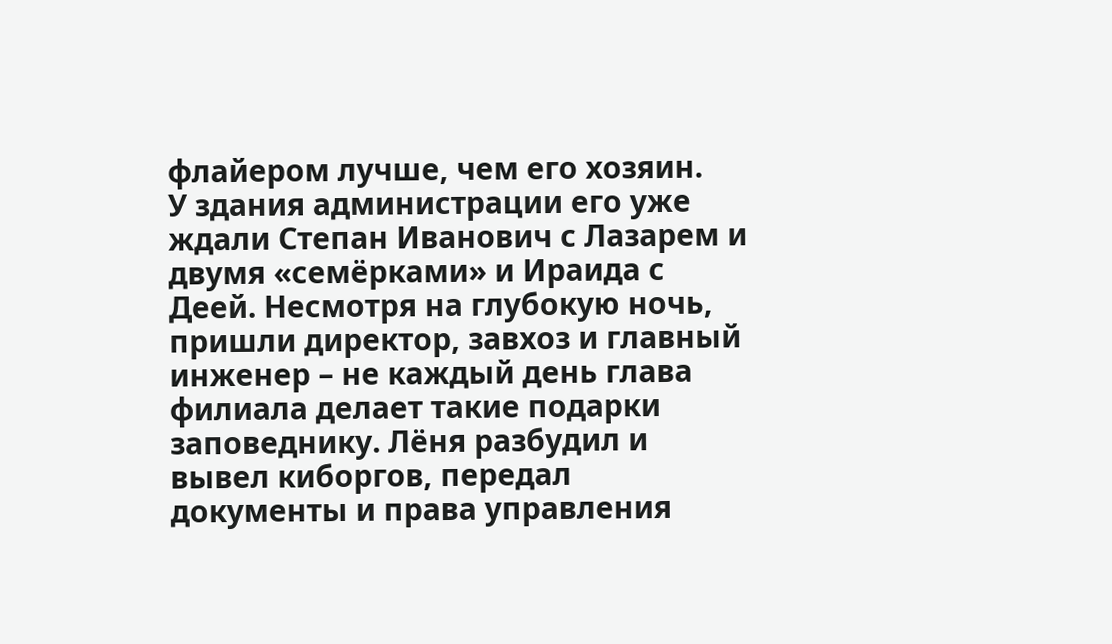флайером лучше, чем его хозяин.
У здания администрации его уже ждали Степан Иванович с Лазарем и двумя «семёрками» и Ираида с Деей. Несмотря на глубокую ночь, пришли директор, завхоз и главный инженер – не каждый день глава филиала делает такие подарки заповеднику. Лёня разбудил и вывел киборгов, передал документы и права управления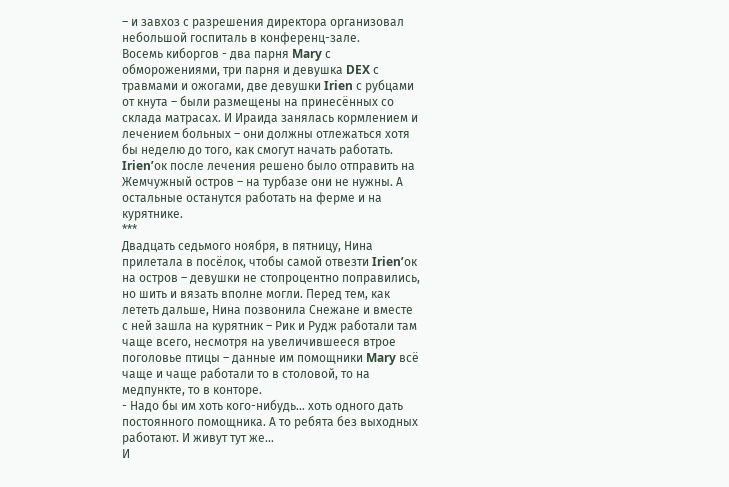– и завхоз с разрешения директора организовал небольшой госпиталь в конференц-зале.
Восемь киборгов - два парня Mary с обморожениями, три парня и девушка DEX с травмами и ожогами, две девушки Irien с рубцами от кнута – были размещены на принесённых со склада матрасах. И Ираида занялась кормлением и лечением больных – они должны отлежаться хотя бы неделю до того, как смогут начать работать.
Irien’ок после лечения решено было отправить на Жемчужный остров – на турбазе они не нужны. А остальные останутся работать на ферме и на курятнике.
***
Двадцать седьмого ноября, в пятницу, Нина прилетала в посёлок, чтобы самой отвезти Irien’ок на остров – девушки не стопроцентно поправились, но шить и вязать вполне могли. Перед тем, как лететь дальше, Нина позвонила Снежане и вместе с ней зашла на курятник – Рик и Рудж работали там чаще всего, несмотря на увеличившееся втрое поголовье птицы – данные им помощники Mary всё чаще и чаще работали то в столовой, то на медпункте, то в конторе.
- Надо бы им хоть кого-нибудь… хоть одного дать постоянного помощника. А то ребята без выходных работают. И живут тут же…
И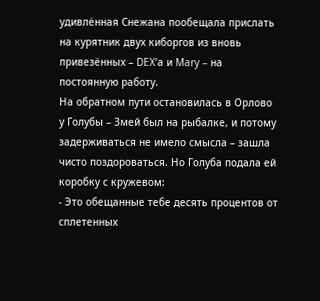удивлённая Снежана пообещала прислать на курятник двух киборгов из вновь привезённых – DEX’а и Mary – на постоянную работу.
На обратном пути остановилась в Орлово у Голубы – Змей был на рыбалке, и потому задерживаться не имело смысла – зашла чисто поздороваться. Но Голуба подала ей коробку с кружевом:
- Это обещанные тебе десять процентов от сплетенных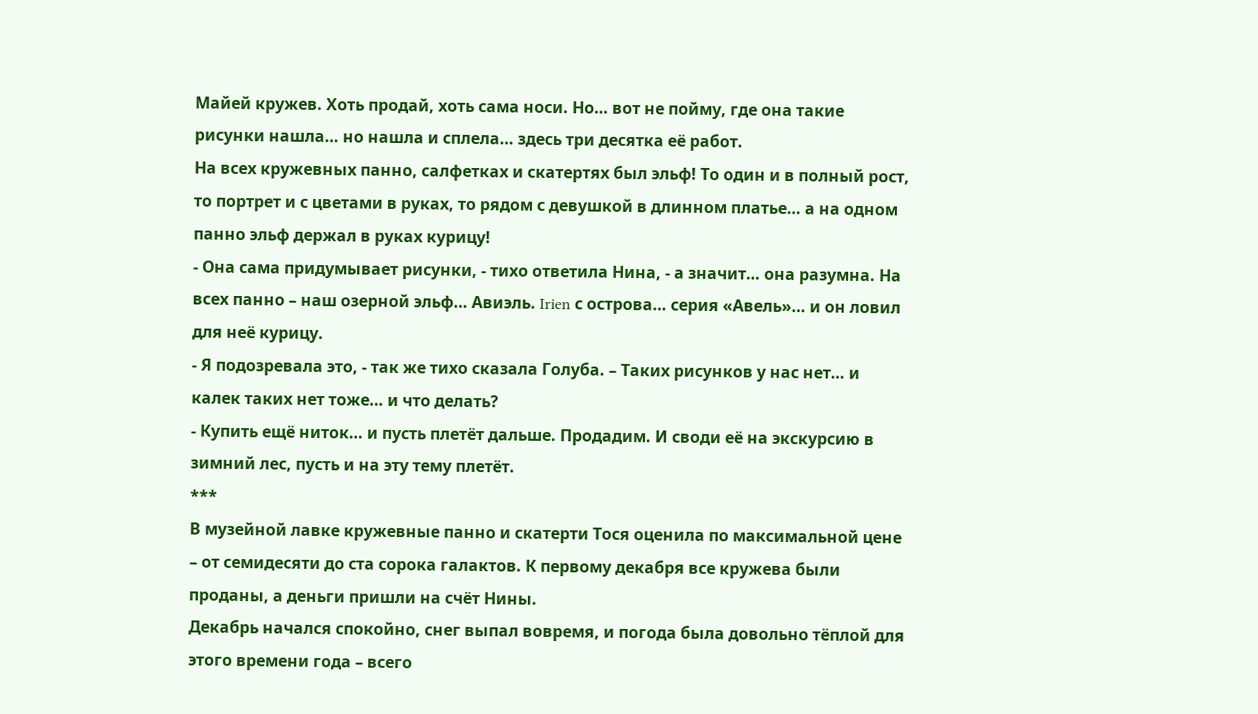Майей кружев. Хоть продай, хоть сама носи. Но… вот не пойму, где она такие рисунки нашла… но нашла и сплела… здесь три десятка её работ.
На всех кружевных панно, салфетках и скатертях был эльф! То один и в полный рост, то портрет и с цветами в руках, то рядом с девушкой в длинном платье… а на одном панно эльф держал в руках курицу!
- Она сама придумывает рисунки, - тихо ответила Нина, - а значит… она разумна. На всех панно – наш озерной эльф… Авиэль. Irien с острова… серия «Авель»… и он ловил для неё курицу.
- Я подозревала это, - так же тихо сказала Голуба. – Таких рисунков у нас нет… и калек таких нет тоже… и что делать?
- Купить ещё ниток… и пусть плетёт дальше. Продадим. И своди её на экскурсию в зимний лес, пусть и на эту тему плетёт.
***
В музейной лавке кружевные панно и скатерти Тося оценила по максимальной цене – от семидесяти до ста сорока галактов. К первому декабря все кружева были проданы, а деньги пришли на счёт Нины.
Декабрь начался спокойно, снег выпал вовремя, и погода была довольно тёплой для этого времени года – всего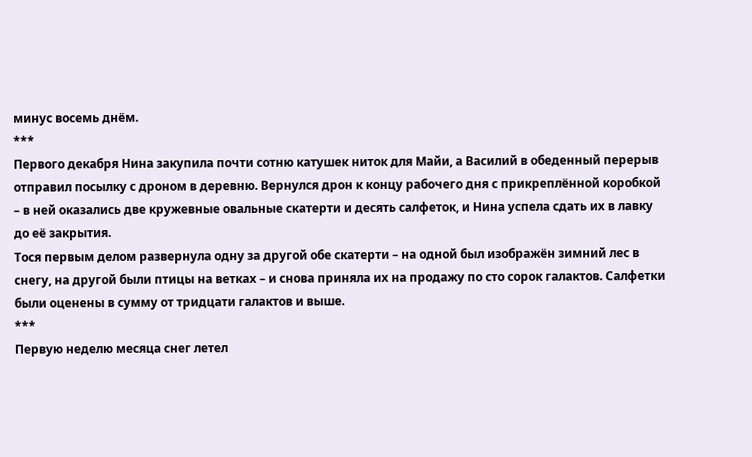минус восемь днём.
***
Первого декабря Нина закупила почти сотню катушек ниток для Майи, а Василий в обеденный перерыв отправил посылку с дроном в деревню. Вернулся дрон к концу рабочего дня с прикреплённой коробкой – в ней оказались две кружевные овальные скатерти и десять салфеток, и Нина успела сдать их в лавку до её закрытия.
Тося первым делом развернула одну за другой обе скатерти – на одной был изображён зимний лес в снегу, на другой были птицы на ветках – и снова приняла их на продажу по сто сорок галактов. Салфетки были оценены в сумму от тридцати галактов и выше.
***
Первую неделю месяца снег летел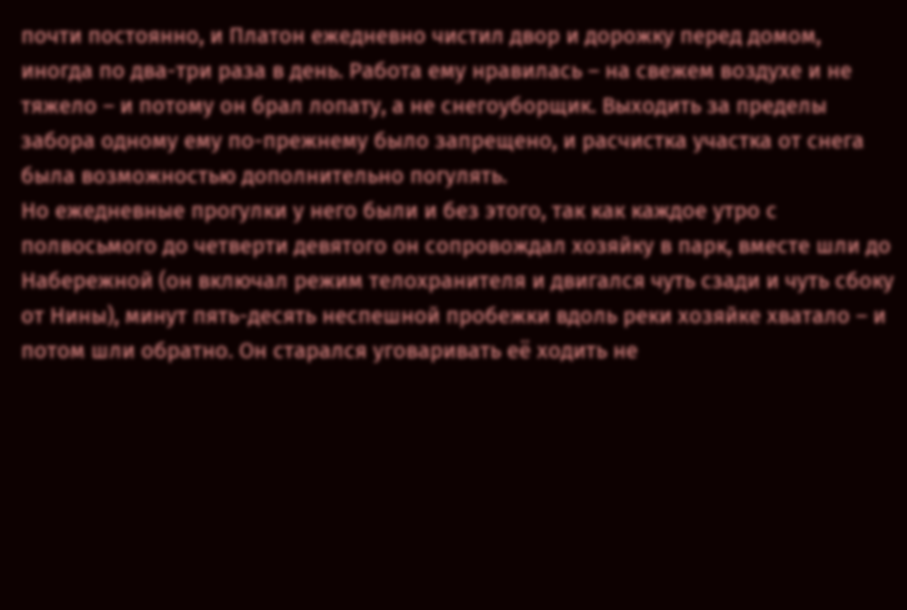почти постоянно, и Платон ежедневно чистил двор и дорожку перед домом, иногда по два-три раза в день. Работа ему нравилась – на свежем воздухе и не тяжело – и потому он брал лопату, а не снегоуборщик. Выходить за пределы забора одному ему по-прежнему было запрещено, и расчистка участка от снега была возможностью дополнительно погулять.
Но ежедневные прогулки у него были и без этого, так как каждое утро с полвосьмого до четверти девятого он сопровождал хозяйку в парк, вместе шли до Набережной (он включал режим телохранителя и двигался чуть сзади и чуть сбоку от Нины), минут пять-десять неспешной пробежки вдоль реки хозяйке хватало – и потом шли обратно. Он старался уговаривать её ходить не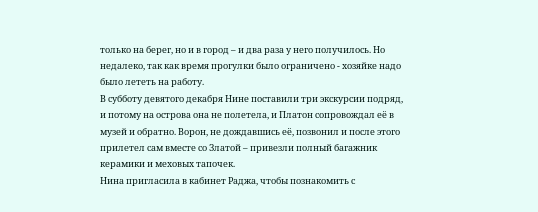только на берег, но и в город – и два раза у него получилось. Но недалеко, так как время прогулки было ограничено - хозяйке надо было лететь на работу.
В субботу девятого декабря Нине поставили три экскурсии подряд, и потому на острова она не полетела, и Платон сопровождал её в музей и обратно. Ворон, не дождавшись её, позвонил и после этого прилетел сам вместе со Златой – привезли полный багажник керамики и меховых тапочек.
Нина пригласила в кабинет Раджа, чтобы познакомить с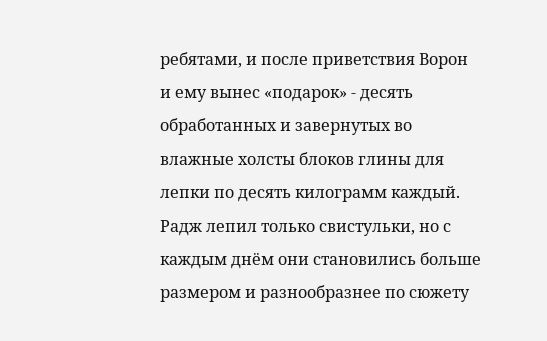ребятами, и после приветствия Ворон и ему вынес «подарок» - десять обработанных и завернутых во влажные холсты блоков глины для лепки по десять килограмм каждый.
Радж лепил только свистульки, но с каждым днём они становились больше размером и разнообразнее по сюжету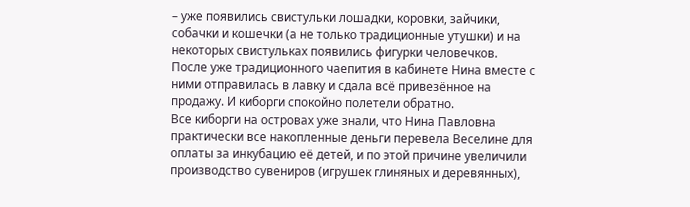– уже появились свистульки лошадки, коровки, зайчики, собачки и кошечки (а не только традиционные утушки) и на некоторых свистульках появились фигурки человечков.
После уже традиционного чаепития в кабинете Нина вместе с ними отправилась в лавку и сдала всё привезённое на продажу. И киборги спокойно полетели обратно.
Все киборги на островах уже знали, что Нина Павловна практически все накопленные деньги перевела Веселине для оплаты за инкубацию её детей, и по этой причине увеличили производство сувениров (игрушек глиняных и деревянных),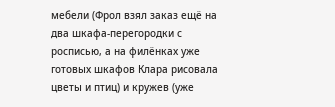мебели (Фрол взял заказ ещё на два шкафа-перегородки с росписью, а на филёнках уже готовых шкафов Клара рисовала цветы и птиц) и кружев (уже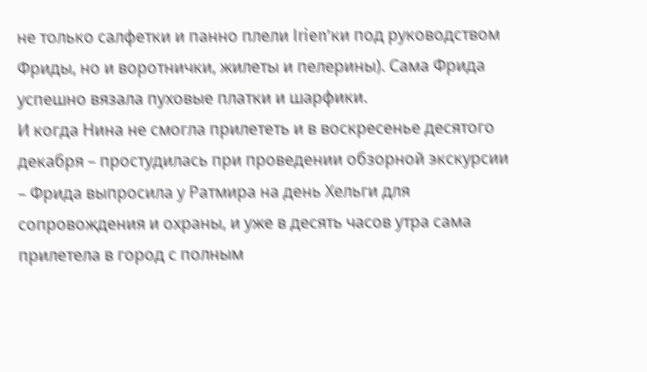не только салфетки и панно плели Irien’ки под руководством Фриды, но и воротнички, жилеты и пелерины). Сама Фрида успешно вязала пуховые платки и шарфики.
И когда Нина не смогла прилететь и в воскресенье десятого декабря – простудилась при проведении обзорной экскурсии – Фрида выпросила у Ратмира на день Хельги для сопровождения и охраны, и уже в десять часов утра сама прилетела в город с полным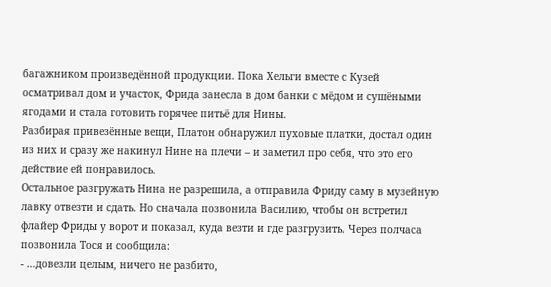багажником произведённой продукции. Пока Хельги вместе с Кузей осматривал дом и участок, Фрида занесла в дом банки с мёдом и сушёными ягодами и стала готовить горячее питьё для Нины.
Разбирая привезённые вещи, Платон обнаружил пуховые платки, достал один из них и сразу же накинул Нине на плечи – и заметил про себя, что это его действие ей понравилось.
Остальное разгружать Нина не разрешила, а отправила Фриду саму в музейную лавку отвезти и сдать. Но сначала позвонила Василию, чтобы он встретил флайер Фриды у ворот и показал, куда везти и где разгрузить. Через полчаса позвонила Тося и сообщила:
- …довезли целым, ничего не разбито,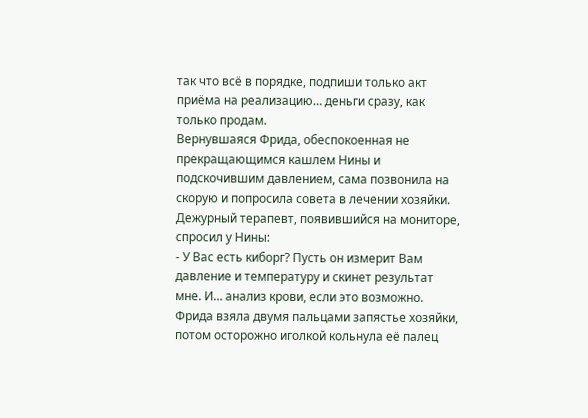так что всё в порядке, подпиши только акт приёма на реализацию… деньги сразу, как только продам.
Вернувшаяся Фрида, обеспокоенная не прекращающимся кашлем Нины и подскочившим давлением, сама позвонила на скорую и попросила совета в лечении хозяйки. Дежурный терапевт, появившийся на мониторе, спросил у Нины:
- У Вас есть киборг? Пусть он измерит Вам давление и температуру и скинет результат мне. И… анализ крови, если это возможно.
Фрида взяла двумя пальцами запястье хозяйки, потом осторожно иголкой кольнула её палец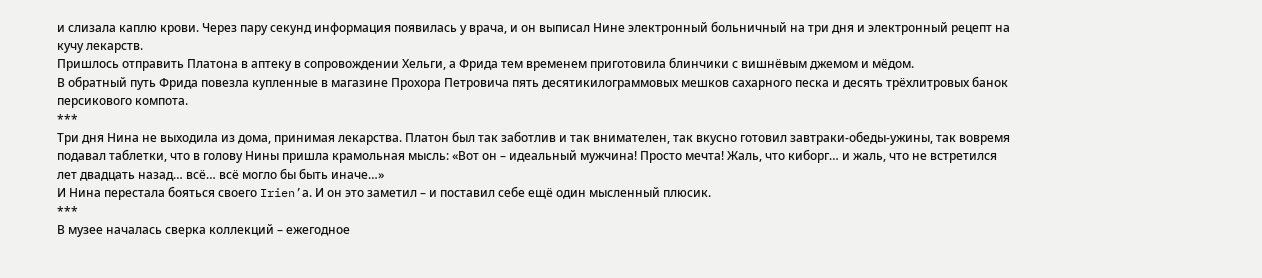и слизала каплю крови. Через пару секунд информация появилась у врача, и он выписал Нине электронный больничный на три дня и электронный рецепт на кучу лекарств.
Пришлось отправить Платона в аптеку в сопровождении Хельги, а Фрида тем временем приготовила блинчики с вишнёвым джемом и мёдом.
В обратный путь Фрида повезла купленные в магазине Прохора Петровича пять десятикилограммовых мешков сахарного песка и десять трёхлитровых банок персикового компота.
***
Три дня Нина не выходила из дома, принимая лекарства. Платон был так заботлив и так внимателен, так вкусно готовил завтраки-обеды-ужины, так вовремя подавал таблетки, что в голову Нины пришла крамольная мысль: «Вот он – идеальный мужчина! Просто мечта! Жаль, что киборг… и жаль, что не встретился лет двадцать назад… всё… всё могло бы быть иначе…»
И Нина перестала бояться своего Irien’а. И он это заметил – и поставил себе ещё один мысленный плюсик.
***
В музее началась сверка коллекций – ежегодное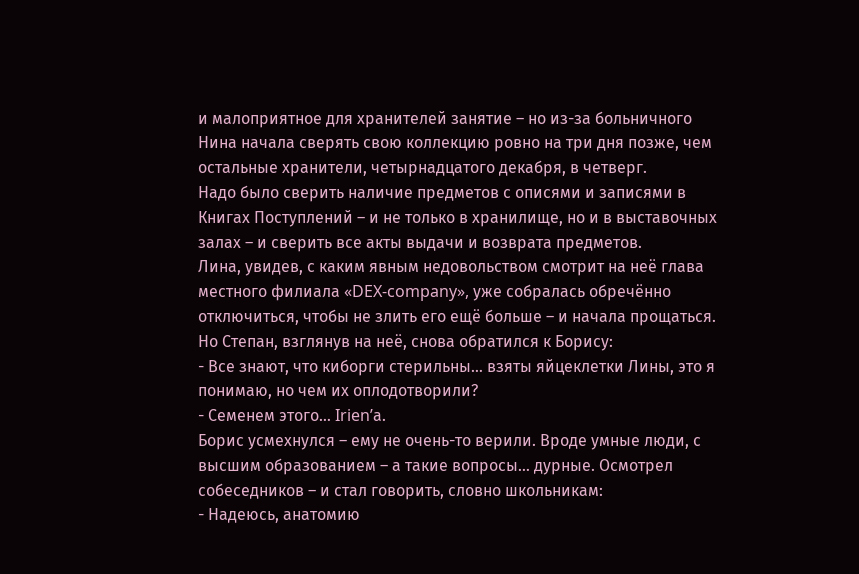и малоприятное для хранителей занятие – но из-за больничного Нина начала сверять свою коллекцию ровно на три дня позже, чем остальные хранители, четырнадцатого декабря, в четверг.
Надо было сверить наличие предметов с описями и записями в Книгах Поступлений – и не только в хранилище, но и в выставочных залах – и сверить все акты выдачи и возврата предметов.
Лина, увидев, с каким явным недовольством смотрит на неё глава местного филиала «DEX-company», уже собралась обречённо отключиться, чтобы не злить его ещё больше – и начала прощаться.
Но Степан, взглянув на неё, снова обратился к Борису:
- Все знают, что киборги стерильны… взяты яйцеклетки Лины, это я понимаю, но чем их оплодотворили?
- Семенем этого… Irien’а.
Борис усмехнулся – ему не очень-то верили. Вроде умные люди, с высшим образованием – а такие вопросы… дурные. Осмотрел собеседников – и стал говорить, словно школьникам:
- Надеюсь, анатомию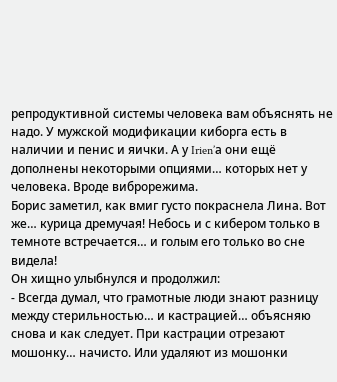репродуктивной системы человека вам объяснять не надо. У мужской модификации киборга есть в наличии и пенис и яички. А у Irien’а они ещё дополнены некоторыми опциями… которых нет у человека. Вроде виброрежима.
Борис заметил, как вмиг густо покраснела Лина. Вот же… курица дремучая! Небось и с кибером только в темноте встречается… и голым его только во сне видела!
Он хищно улыбнулся и продолжил:
- Всегда думал, что грамотные люди знают разницу между стерильностью… и кастрацией… объясняю снова и как следует. При кастрации отрезают мошонку… начисто. Или удаляют из мошонки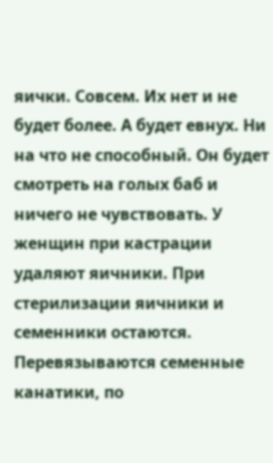яички. Совсем. Их нет и не будет более. А будет евнух. Ни на что не способный. Он будет смотреть на голых баб и ничего не чувствовать. У женщин при кастрации удаляют яичники. При стерилизации яичники и семенники остаются. Перевязываются семенные канатики, по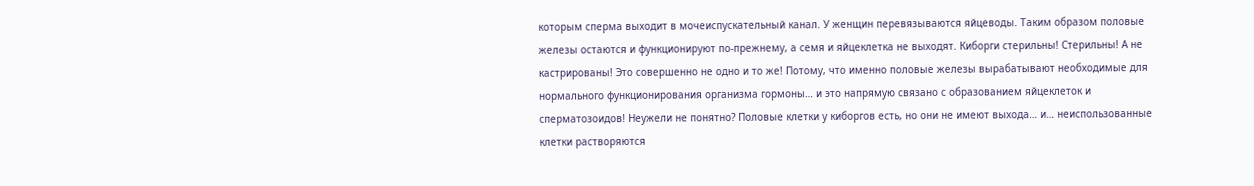которым сперма выходит в мочеиспускательный канал. У женщин перевязываются яйцеводы. Таким образом половые железы остаются и функционируют по-прежнему, а семя и яйцеклетка не выходят. Киборги стерильны! Стерильны! А не кастрированы! Это совершенно не одно и то же! Потому, что именно половые железы вырабатывают необходимые для нормального функционирования организма гормоны… и это напрямую связано с образованием яйцеклеток и сперматозоидов! Неужели не понятно? Половые клетки у киборгов есть, но они не имеют выхода… и… неиспользованные клетки растворяются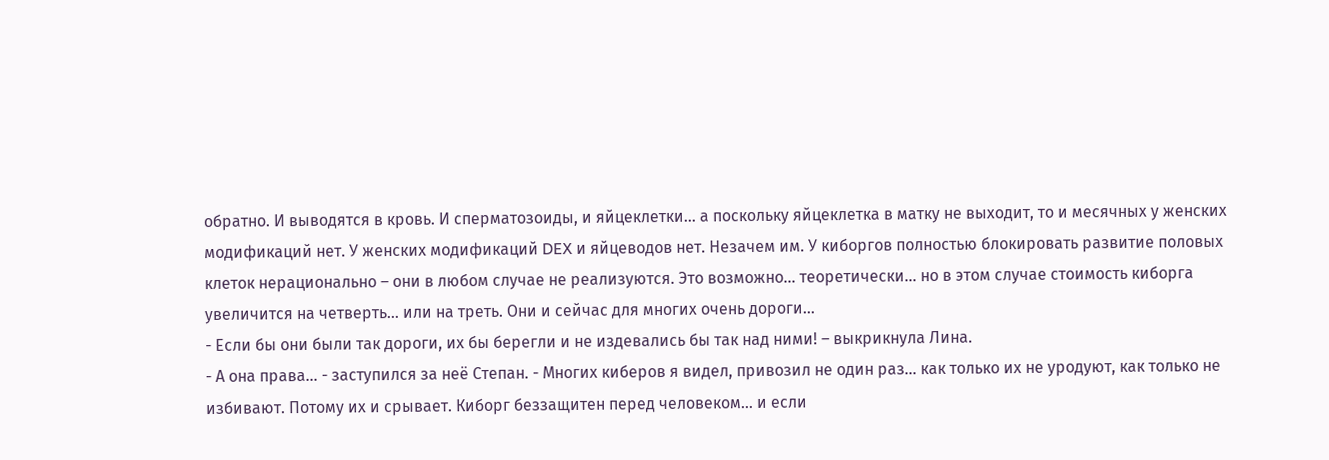обратно. И выводятся в кровь. И сперматозоиды, и яйцеклетки… а поскольку яйцеклетка в матку не выходит, то и месячных у женских модификаций нет. У женских модификаций DEX и яйцеводов нет. Незачем им. У киборгов полностью блокировать развитие половых клеток нерационально – они в любом случае не реализуются. Это возможно… теоретически… но в этом случае стоимость киборга увеличится на четверть… или на треть. Они и сейчас для многих очень дороги…
- Если бы они были так дороги, их бы берегли и не издевались бы так над ними! – выкрикнула Лина.
- А она права… - заступился за неё Степан. - Многих киберов я видел, привозил не один раз… как только их не уродуют, как только не избивают. Потому их и срывает. Киборг беззащитен перед человеком… и если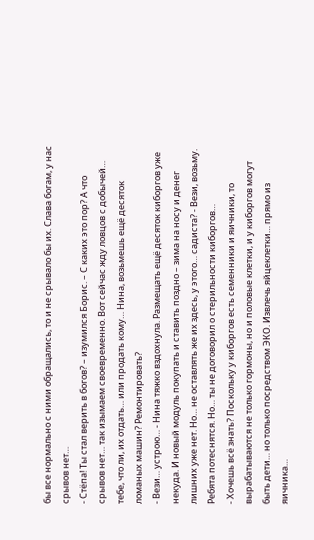бы все нормально с ними обращались, то и не срывало бы их. Слава богам, у нас срывов нет…
- Стёпа! Ты стал верить в богов? – изумился Борис. – С каких это пор? А что срывов нет… так изымаем своевременно. Вот сейчас жду ловцов с добычей… тебе, что ли, их отдать… или продать кому… Нина, возьмешь ещё десяток ломаных машин? Ремонтировать?
- Вези… устрою… - Нина тяжко вздохнула. Размещать ещё десяток киборгов уже некуда. И новый модуль покупать и ставить поздно – зима на носу и денег лишних уже нет. Но… не оставлять же их здесь, у этого… садиста? - Вези, возьму. Ребята потеснятся. Но… ты не договорил о стерильности киборгов…
- Хочешь всё знать? Поскольку у киборгов есть семенники и яичники, то вырабатываются не только гормоны, но и половые клетки, и у киборгов могут быть дети… но только посредством ЭКО. Извлечь яйцеклетки… прямо из яичника…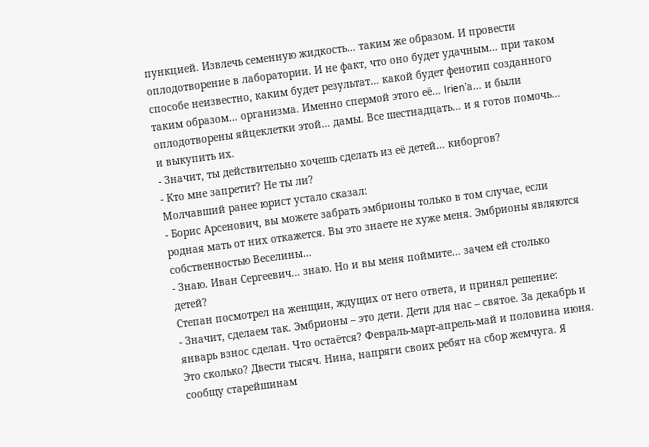пункцией. Извлечь семенную жидкость… таким же образом. И провести оплодотворение в лаборатории. И не факт, что оно будет удачным… при таком способе неизвестно, каким будет результат… какой будет фенотип созданного таким образом… организма. Именно спермой этого её… Irien’а… и были оплодотворены яйцеклетки этой… дамы. Все шестнадцать… и я готов помочь… и выкупить их.
- Значит, ты действительно хочешь сделать из её детей… киборгов?
- Кто мне запретит? Не ты ли?
Молчавший ранее юрист устало сказал:
- Борис Арсенович, вы можете забрать эмбрионы только в том случае, если родная мать от них откажется. Вы это знаете не хуже меня. Эмбрионы являются собственностью Веселины…
- Знаю. Иван Сергеевич… знаю. Но и вы меня поймите… зачем ей столько детей?
Степан посмотрел на женщин, ждущих от него ответа, и принял решение:
- Значит, сделаем так. Эмбрионы – это дети. Дети для нас – святое. За декабрь и январь взнос сделан. Что остаётся? Февраль-март-апрель-май и половина июня. Это сколько? Двести тысяч. Нина, напряги своих ребят на сбор жемчуга. Я сообщу старейшинам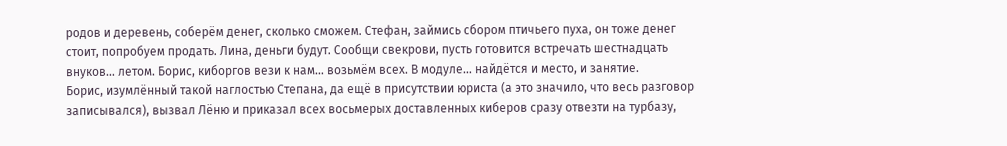родов и деревень, соберём денег, сколько сможем. Стефан, займись сбором птичьего пуха, он тоже денег стоит, попробуем продать. Лина, деньги будут. Сообщи свекрови, пусть готовится встречать шестнадцать внуков… летом. Борис, киборгов вези к нам… возьмём всех. В модуле… найдётся и место, и занятие.
Борис, изумлённый такой наглостью Степана, да ещё в присутствии юриста (а это значило, что весь разговор записывался), вызвал Лёню и приказал всех восьмерых доставленных киберов сразу отвезти на турбазу,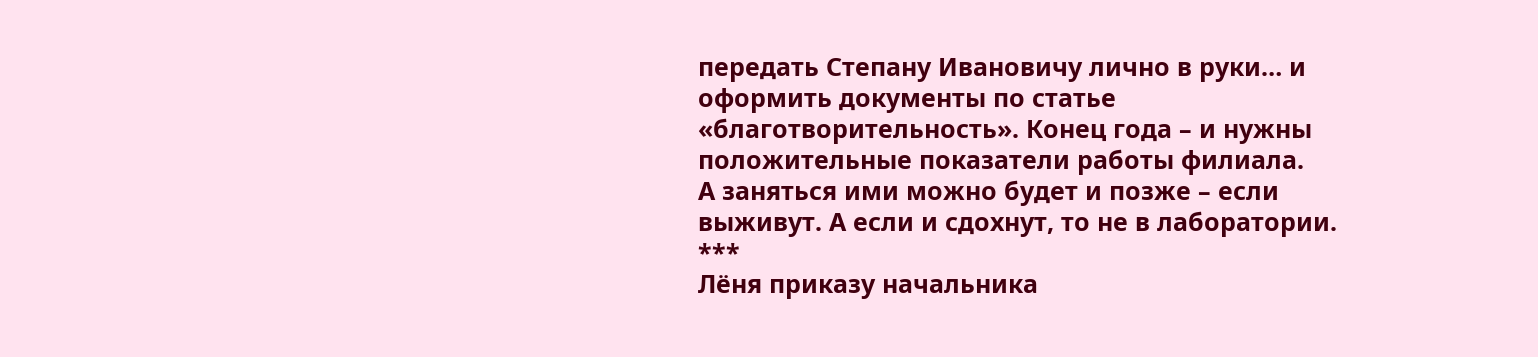передать Степану Ивановичу лично в руки… и оформить документы по статье «благотворительность». Конец года – и нужны положительные показатели работы филиала.
А заняться ими можно будет и позже – если выживут. А если и сдохнут, то не в лаборатории.
***
Лёня приказу начальника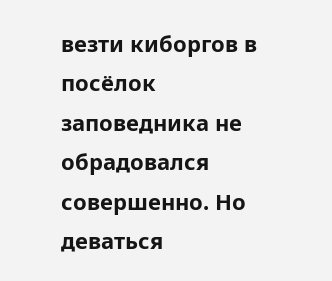везти киборгов в посёлок заповедника не обрадовался совершенно. Но деваться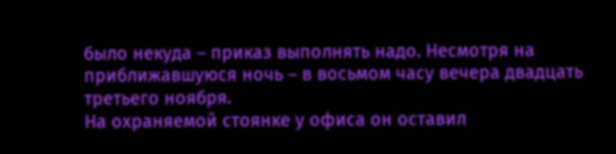было некуда – приказ выполнять надо. Несмотря на приближавшуюся ночь – в восьмом часу вечера двадцать третьего ноября.
На охраняемой стоянке у офиса он оставил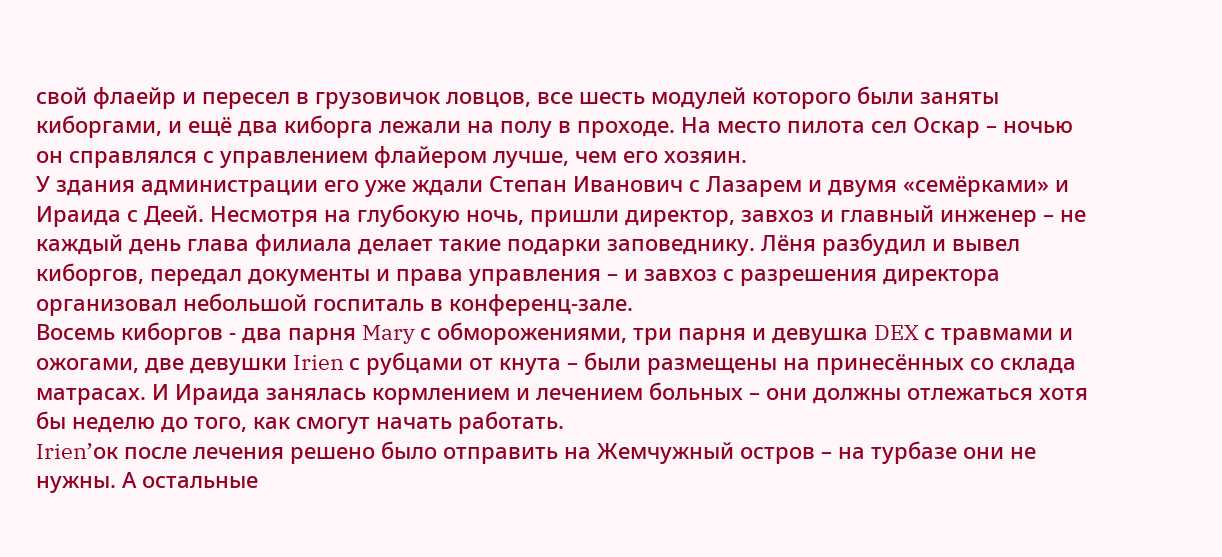свой флаейр и пересел в грузовичок ловцов, все шесть модулей которого были заняты киборгами, и ещё два киборга лежали на полу в проходе. На место пилота сел Оскар – ночью он справлялся с управлением флайером лучше, чем его хозяин.
У здания администрации его уже ждали Степан Иванович с Лазарем и двумя «семёрками» и Ираида с Деей. Несмотря на глубокую ночь, пришли директор, завхоз и главный инженер – не каждый день глава филиала делает такие подарки заповеднику. Лёня разбудил и вывел киборгов, передал документы и права управления – и завхоз с разрешения директора организовал небольшой госпиталь в конференц-зале.
Восемь киборгов - два парня Mary с обморожениями, три парня и девушка DEX с травмами и ожогами, две девушки Irien с рубцами от кнута – были размещены на принесённых со склада матрасах. И Ираида занялась кормлением и лечением больных – они должны отлежаться хотя бы неделю до того, как смогут начать работать.
Irien’ок после лечения решено было отправить на Жемчужный остров – на турбазе они не нужны. А остальные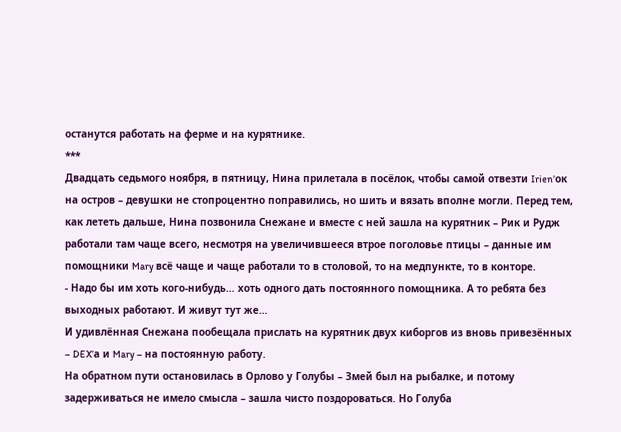останутся работать на ферме и на курятнике.
***
Двадцать седьмого ноября, в пятницу, Нина прилетала в посёлок, чтобы самой отвезти Irien’ок на остров – девушки не стопроцентно поправились, но шить и вязать вполне могли. Перед тем, как лететь дальше, Нина позвонила Снежане и вместе с ней зашла на курятник – Рик и Рудж работали там чаще всего, несмотря на увеличившееся втрое поголовье птицы – данные им помощники Mary всё чаще и чаще работали то в столовой, то на медпункте, то в конторе.
- Надо бы им хоть кого-нибудь… хоть одного дать постоянного помощника. А то ребята без выходных работают. И живут тут же…
И удивлённая Снежана пообещала прислать на курятник двух киборгов из вновь привезённых – DEX’а и Mary – на постоянную работу.
На обратном пути остановилась в Орлово у Голубы – Змей был на рыбалке, и потому задерживаться не имело смысла – зашла чисто поздороваться. Но Голуба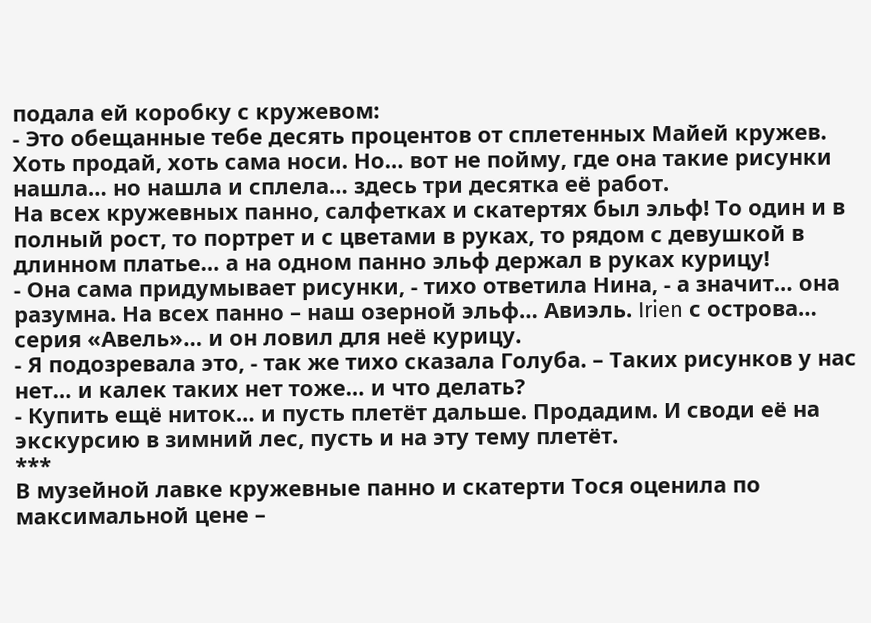подала ей коробку с кружевом:
- Это обещанные тебе десять процентов от сплетенных Майей кружев. Хоть продай, хоть сама носи. Но… вот не пойму, где она такие рисунки нашла… но нашла и сплела… здесь три десятка её работ.
На всех кружевных панно, салфетках и скатертях был эльф! То один и в полный рост, то портрет и с цветами в руках, то рядом с девушкой в длинном платье… а на одном панно эльф держал в руках курицу!
- Она сама придумывает рисунки, - тихо ответила Нина, - а значит… она разумна. На всех панно – наш озерной эльф… Авиэль. Irien с острова… серия «Авель»… и он ловил для неё курицу.
- Я подозревала это, - так же тихо сказала Голуба. – Таких рисунков у нас нет… и калек таких нет тоже… и что делать?
- Купить ещё ниток… и пусть плетёт дальше. Продадим. И своди её на экскурсию в зимний лес, пусть и на эту тему плетёт.
***
В музейной лавке кружевные панно и скатерти Тося оценила по максимальной цене –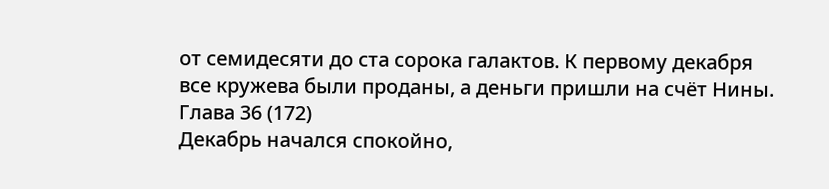от семидесяти до ста сорока галактов. К первому декабря все кружева были проданы, а деньги пришли на счёт Нины.
Глава 36 (172)
Декабрь начался спокойно,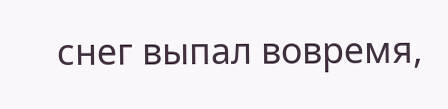снег выпал вовремя,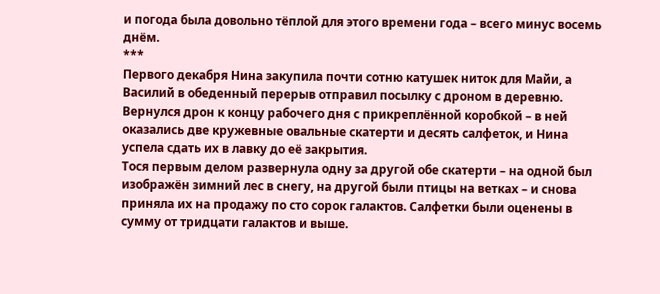и погода была довольно тёплой для этого времени года – всего минус восемь днём.
***
Первого декабря Нина закупила почти сотню катушек ниток для Майи, а Василий в обеденный перерыв отправил посылку с дроном в деревню. Вернулся дрон к концу рабочего дня с прикреплённой коробкой – в ней оказались две кружевные овальные скатерти и десять салфеток, и Нина успела сдать их в лавку до её закрытия.
Тося первым делом развернула одну за другой обе скатерти – на одной был изображён зимний лес в снегу, на другой были птицы на ветках – и снова приняла их на продажу по сто сорок галактов. Салфетки были оценены в сумму от тридцати галактов и выше.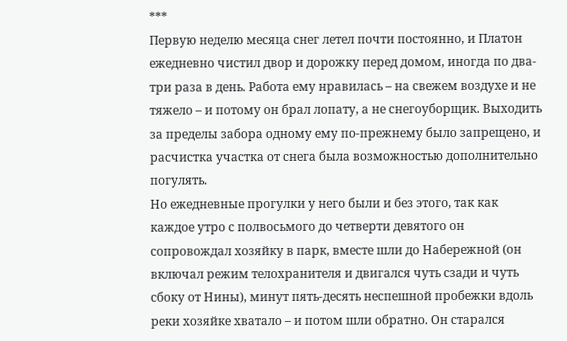***
Первую неделю месяца снег летел почти постоянно, и Платон ежедневно чистил двор и дорожку перед домом, иногда по два-три раза в день. Работа ему нравилась – на свежем воздухе и не тяжело – и потому он брал лопату, а не снегоуборщик. Выходить за пределы забора одному ему по-прежнему было запрещено, и расчистка участка от снега была возможностью дополнительно погулять.
Но ежедневные прогулки у него были и без этого, так как каждое утро с полвосьмого до четверти девятого он сопровождал хозяйку в парк, вместе шли до Набережной (он включал режим телохранителя и двигался чуть сзади и чуть сбоку от Нины), минут пять-десять неспешной пробежки вдоль реки хозяйке хватало – и потом шли обратно. Он старался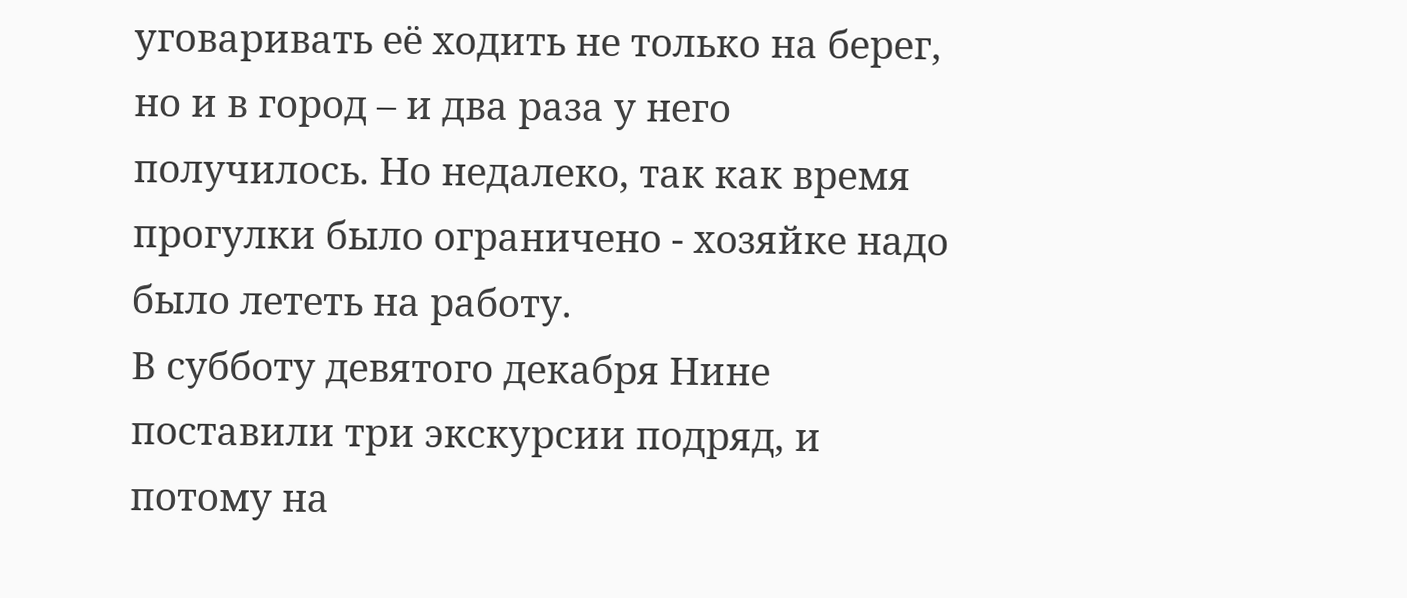уговаривать её ходить не только на берег, но и в город – и два раза у него получилось. Но недалеко, так как время прогулки было ограничено - хозяйке надо было лететь на работу.
В субботу девятого декабря Нине поставили три экскурсии подряд, и потому на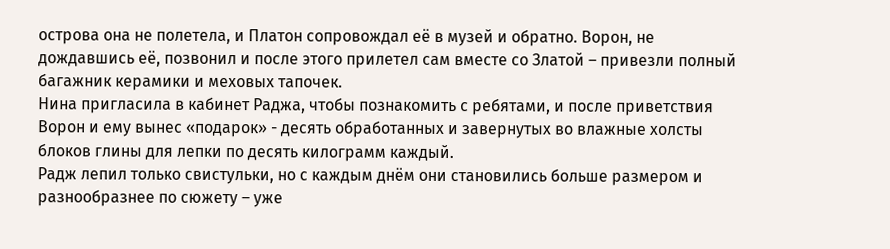острова она не полетела, и Платон сопровождал её в музей и обратно. Ворон, не дождавшись её, позвонил и после этого прилетел сам вместе со Златой – привезли полный багажник керамики и меховых тапочек.
Нина пригласила в кабинет Раджа, чтобы познакомить с ребятами, и после приветствия Ворон и ему вынес «подарок» - десять обработанных и завернутых во влажные холсты блоков глины для лепки по десять килограмм каждый.
Радж лепил только свистульки, но с каждым днём они становились больше размером и разнообразнее по сюжету – уже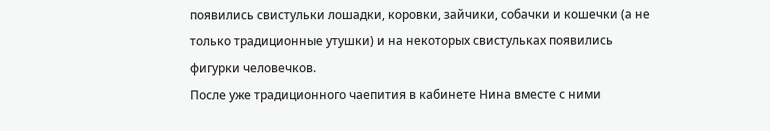появились свистульки лошадки, коровки, зайчики, собачки и кошечки (а не только традиционные утушки) и на некоторых свистульках появились фигурки человечков.
После уже традиционного чаепития в кабинете Нина вместе с ними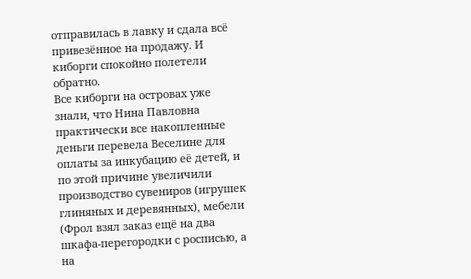отправилась в лавку и сдала всё привезённое на продажу. И киборги спокойно полетели обратно.
Все киборги на островах уже знали, что Нина Павловна практически все накопленные деньги перевела Веселине для оплаты за инкубацию её детей, и по этой причине увеличили производство сувениров (игрушек глиняных и деревянных), мебели (Фрол взял заказ ещё на два шкафа-перегородки с росписью, а на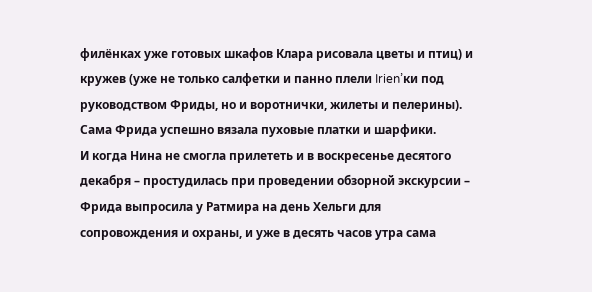филёнках уже готовых шкафов Клара рисовала цветы и птиц) и кружев (уже не только салфетки и панно плели Irien’ки под руководством Фриды, но и воротнички, жилеты и пелерины). Сама Фрида успешно вязала пуховые платки и шарфики.
И когда Нина не смогла прилететь и в воскресенье десятого декабря – простудилась при проведении обзорной экскурсии – Фрида выпросила у Ратмира на день Хельги для сопровождения и охраны, и уже в десять часов утра сама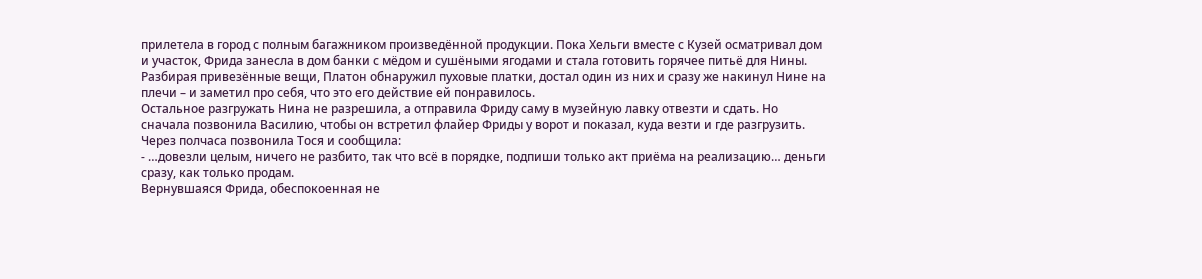прилетела в город с полным багажником произведённой продукции. Пока Хельги вместе с Кузей осматривал дом и участок, Фрида занесла в дом банки с мёдом и сушёными ягодами и стала готовить горячее питьё для Нины.
Разбирая привезённые вещи, Платон обнаружил пуховые платки, достал один из них и сразу же накинул Нине на плечи – и заметил про себя, что это его действие ей понравилось.
Остальное разгружать Нина не разрешила, а отправила Фриду саму в музейную лавку отвезти и сдать. Но сначала позвонила Василию, чтобы он встретил флайер Фриды у ворот и показал, куда везти и где разгрузить. Через полчаса позвонила Тося и сообщила:
- …довезли целым, ничего не разбито, так что всё в порядке, подпиши только акт приёма на реализацию… деньги сразу, как только продам.
Вернувшаяся Фрида, обеспокоенная не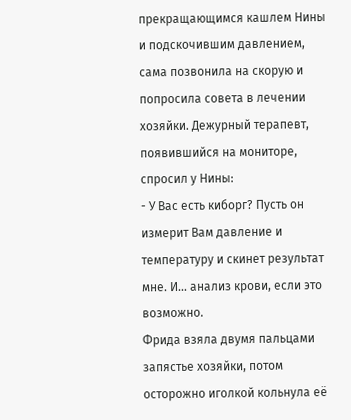прекращающимся кашлем Нины и подскочившим давлением, сама позвонила на скорую и попросила совета в лечении хозяйки. Дежурный терапевт, появившийся на мониторе, спросил у Нины:
- У Вас есть киборг? Пусть он измерит Вам давление и температуру и скинет результат мне. И… анализ крови, если это возможно.
Фрида взяла двумя пальцами запястье хозяйки, потом осторожно иголкой кольнула её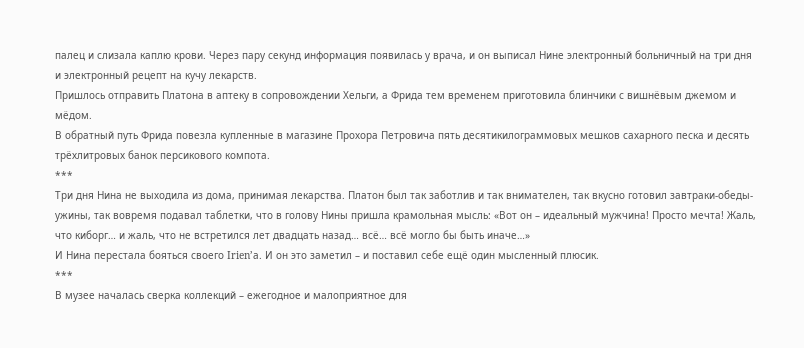палец и слизала каплю крови. Через пару секунд информация появилась у врача, и он выписал Нине электронный больничный на три дня и электронный рецепт на кучу лекарств.
Пришлось отправить Платона в аптеку в сопровождении Хельги, а Фрида тем временем приготовила блинчики с вишнёвым джемом и мёдом.
В обратный путь Фрида повезла купленные в магазине Прохора Петровича пять десятикилограммовых мешков сахарного песка и десять трёхлитровых банок персикового компота.
***
Три дня Нина не выходила из дома, принимая лекарства. Платон был так заботлив и так внимателен, так вкусно готовил завтраки-обеды-ужины, так вовремя подавал таблетки, что в голову Нины пришла крамольная мысль: «Вот он – идеальный мужчина! Просто мечта! Жаль, что киборг… и жаль, что не встретился лет двадцать назад… всё… всё могло бы быть иначе…»
И Нина перестала бояться своего Irien’а. И он это заметил – и поставил себе ещё один мысленный плюсик.
***
В музее началась сверка коллекций – ежегодное и малоприятное для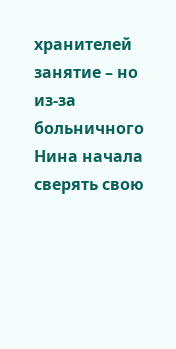хранителей занятие – но из-за больничного Нина начала сверять свою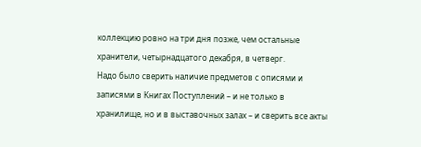коллекцию ровно на три дня позже, чем остальные хранители, четырнадцатого декабря, в четверг.
Надо было сверить наличие предметов с описями и записями в Книгах Поступлений – и не только в хранилище, но и в выставочных залах – и сверить все акты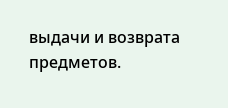выдачи и возврата предметов.